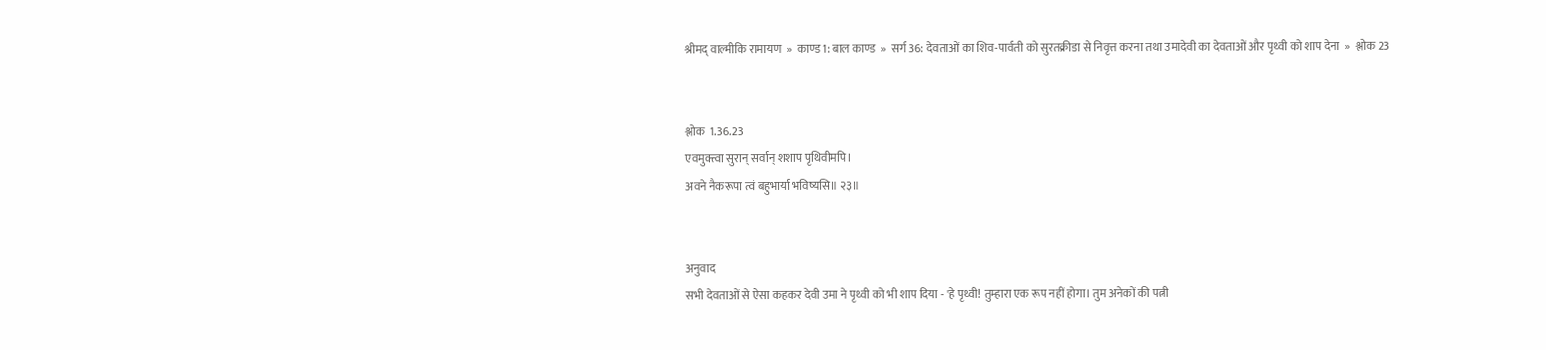श्रीमद् वाल्मीकि रामायण  »  काण्ड 1: बाल काण्ड  »  सर्ग 36: देवताओं का शिव-पार्वती को सुरतक्रीडा से निवृत्त करना तथा उमादेवी का देवताओं और पृथ्वी को शाप देना  »  श्लोक 23


श्लोक  1.36.23
एवमुक्त्वा सुरान् सर्वान् शशाप पृथिवीमपि।
अवने नैकरूपा त्वं बहुभार्या भविष्यसि॥ २३॥


अनुवाद
सभी देवताओं से ऐसा कहकर देवी उमा ने पृथ्वी को भी शाप दिया - 'हे पृथ्वी! तुम्हारा एक रूप नहीं होगा। तुम अनेकों की पत्नी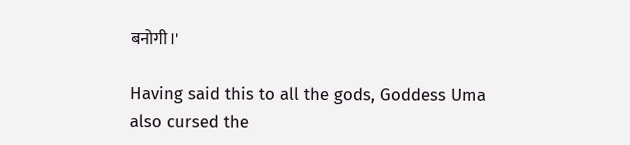बनोगी।'

Having said this to all the gods, Goddess Uma also cursed the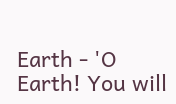Earth - 'O Earth! You will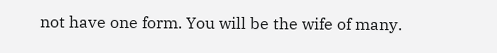not have one form. You will be the wife of many.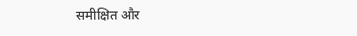समीक्षित और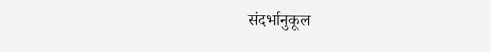संदर्भानुकूल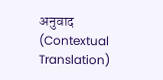अनुवाद (Contextual Translation)